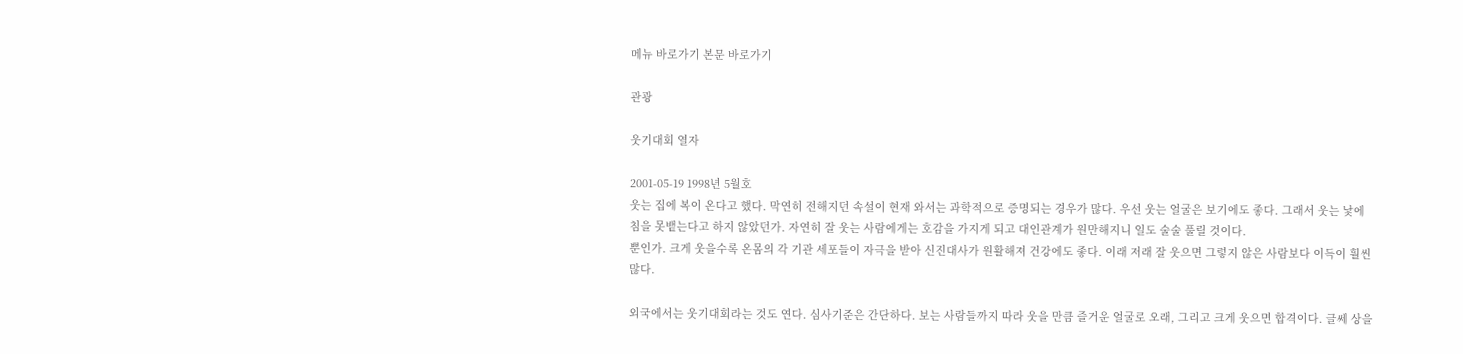메뉴 바로가기 본문 바로가기

관광

웃기대회 열자

2001-05-19 1998년 5월호
웃는 집에 복이 온다고 했다. 막연히 전해지던 속설이 현재 와서는 과학적으로 증명되는 경우가 많다. 우선 웃는 얼굴은 보기에도 좋다. 그래서 웃는 낯에 침을 못뱉는다고 하지 않았던가. 자연히 잘 웃는 사람에게는 호감을 가지게 되고 대인관계가 원만해지니 일도 술술 풀릴 것이다.
뿐인가. 크게 웃을수록 온몸의 각 기관 세포들이 자극을 받아 신진대사가 원활해져 건강에도 좋다. 이래 저래 잘 웃으면 그렇지 않은 사람보다 이득이 훨씬 많다.

외국에서는 웃기대회라는 것도 연다. 심사기준은 간단하다. 보는 사람들까지 따라 웃을 만큼 즐거운 얼굴로 오래, 그리고 크게 웃으면 합격이다. 글쎄 상을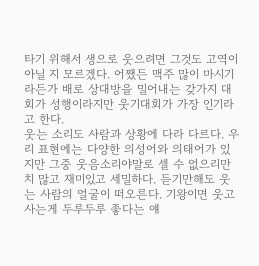타기 위해서 생으로 웃으려면 그것도 고역이 아닐 지 모르겠다. 어쨌든 맥주 많이 마시기라든가 배로 상대방을 밀어내는 갖가지 대회가 성행이라지만 웃기대회가 가장 인기라고 한다.
웃는 소리도 사람과 상황에 다라 다르다. 우리 표현에는 다양한 의성어와 의태어가 있지만 그중 웃음소리야말로 셀 수 없으리만치 많고 재미있고 세밀하다. 듣기만해도 웃는 사람의 얼굴이 떠오른다. 기왕이면 웃고 사는게 두루두루 좋다는 얘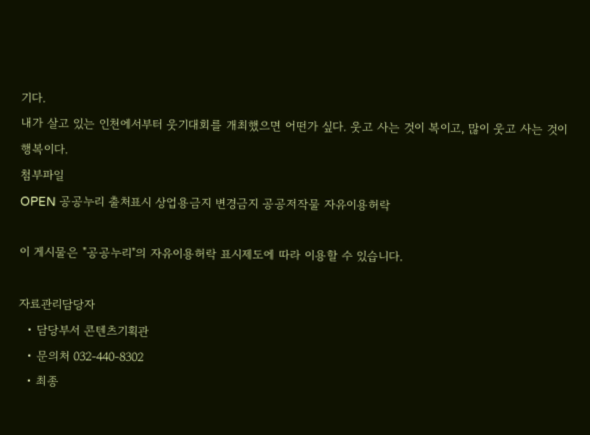기다.
내가 살고 있는 인천에서부터 웃기대회를 개최했으면 어떤가 싶다. 웃고 사는 것이 복이고, 많이 웃고 사는 것이 행복이다.
첨부파일
OPEN 공공누리 출처표시 상업용금지 변경금지 공공저작물 자유이용허락

이 게시물은 "공공누리"의 자유이용허락 표시제도에 따라 이용할 수 있습니다.

자료관리담당자
  • 담당부서 콘텐츠기획관
  • 문의처 032-440-8302
  • 최종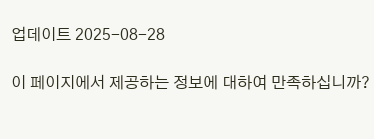업데이트 2025-08-28

이 페이지에서 제공하는 정보에 대하여 만족하십니까?